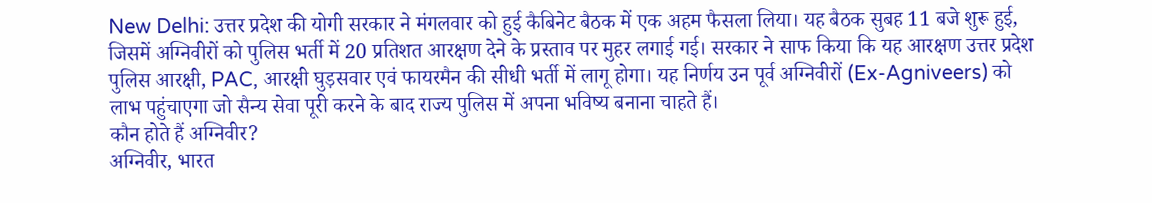New Delhi: उत्तर प्रदेश की योगी सरकार ने मंगलवार को हुई कैबिनेट बैठक में एक अहम फैसला लिया। यह बैठक सुबह 11 बजे शुरू हुई, जिसमें अग्निवीरों को पुलिस भर्ती में 20 प्रतिशत आरक्षण देने के प्रस्ताव पर मुहर लगाई गई। सरकार ने साफ किया कि यह आरक्षण उत्तर प्रदेश पुलिस आरक्षी, PAC, आरक्षी घुड़सवार एवं फायरमैन की सीधी भर्ती में लागू होगा। यह निर्णय उन पूर्व अग्निवीरों (Ex-Agniveers) को लाभ पहुंचाएगा जो सैन्य सेवा पूरी करने के बाद राज्य पुलिस में अपना भविष्य बनाना चाहते हैं।
कौन होते हैं अग्निवीर?
अग्निवीर, भारत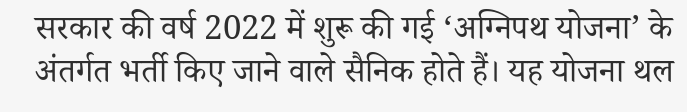सरकार की वर्ष 2022 में शुरू की गई ‘अग्निपथ योजना’ के अंतर्गत भर्ती किए जाने वाले सैनिक होते हैं। यह योजना थल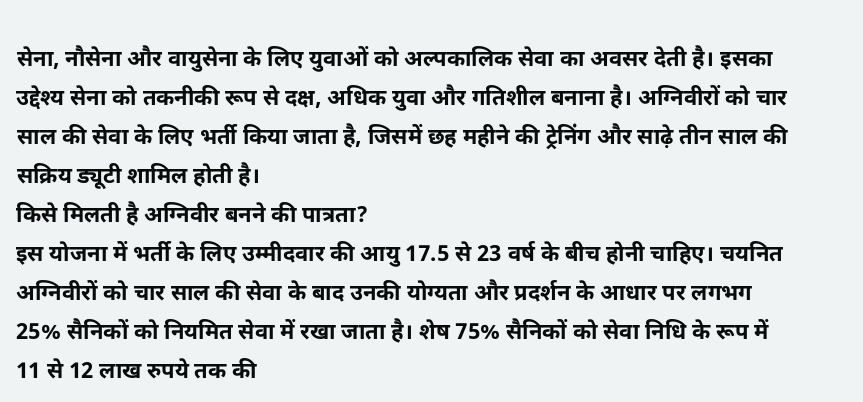सेना, नौसेना और वायुसेना के लिए युवाओं को अल्पकालिक सेवा का अवसर देती है। इसका उद्देश्य सेना को तकनीकी रूप से दक्ष, अधिक युवा और गतिशील बनाना है। अग्निवीरों को चार साल की सेवा के लिए भर्ती किया जाता है, जिसमें छह महीने की ट्रेनिंग और साढ़े तीन साल की सक्रिय ड्यूटी शामिल होती है।
किसे मिलती है अग्निवीर बनने की पात्रता?
इस योजना में भर्ती के लिए उम्मीदवार की आयु 17.5 से 23 वर्ष के बीच होनी चाहिए। चयनित अग्निवीरों को चार साल की सेवा के बाद उनकी योग्यता और प्रदर्शन के आधार पर लगभग 25% सैनिकों को नियमित सेवा में रखा जाता है। शेष 75% सैनिकों को सेवा निधि के रूप में 11 से 12 लाख रुपये तक की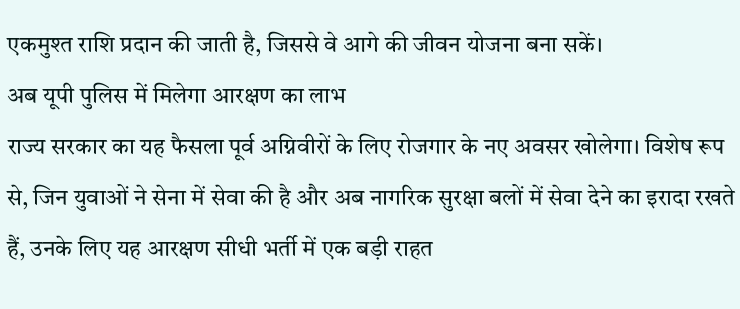एकमुश्त राशि प्रदान की जाती है, जिससे वे आगे की जीवन योजना बना सकें।
अब यूपी पुलिस में मिलेगा आरक्षण का लाभ
राज्य सरकार का यह फैसला पूर्व अग्निवीरों के लिए रोजगार के नए अवसर खोलेगा। विशेष रूप से, जिन युवाओं ने सेना में सेवा की है और अब नागरिक सुरक्षा बलों में सेवा देने का इरादा रखते हैं, उनके लिए यह आरक्षण सीधी भर्ती में एक बड़ी राहत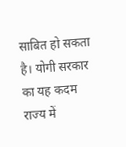साबित हो सकता है। योगी सरकार का यह कदम राज्य में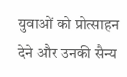युवाओं को प्रोत्साहन देने और उनकी सैन्य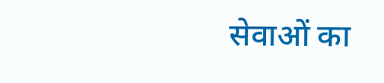सेवाओं का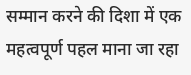सम्मान करने की दिशा में एक महत्वपूर्ण पहल माना जा रहा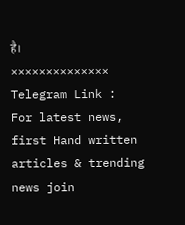है।
××××××××××××××
Telegram Link :
For latest news, first Hand written articles & trending news join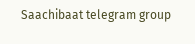Saachibaat telegram group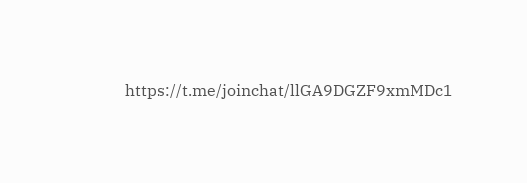https://t.me/joinchat/llGA9DGZF9xmMDc1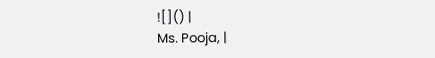![]() |
Ms. Pooja, |